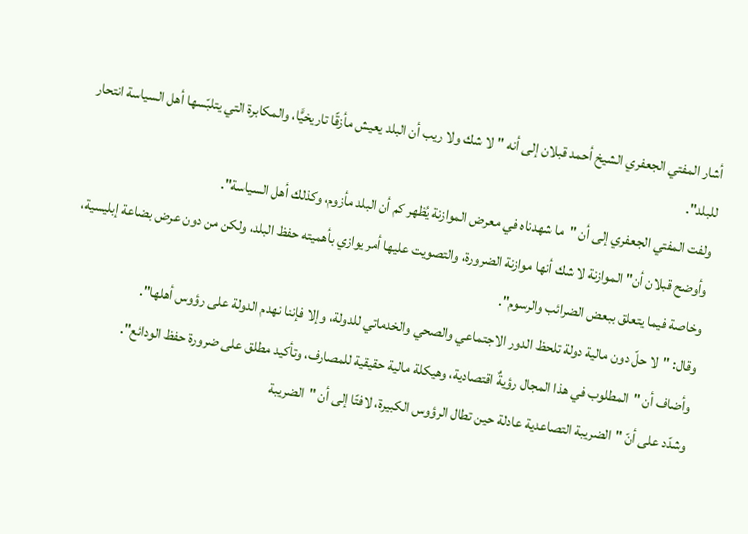أشار المفتي الجعفري الشيخ أحمد قبلان إلى أنه "لا شك ولا ريب أن البلد يعيش مأزقًا تاريخيًّا، والمكابرة التي يتلبّسها أهل السياسة انتحار للبلد".
ولفت المفتي الجعفري إلى أن "ما شهدناه في معرض الموازنة يُظهر كم أن البلد مأزوم، وكذلك أهل السياسة".
وأوضح قبلان أن" الموازنة لا شك أنها موازنة الضرورة، والتصويت عليها أمر يوازي بأهميته حفظ البلد، ولكن من دون عرض بضاعة إبليسية، وخاصة فيما يتعلق ببعض الضرائب والرسوم".
وقال: "لا حلّ دون مالية دولة تلحظ الدور الاجتماعي والصحي والخدماتي للدولة، وإلا فإننا نهدم الدولة على رؤوس أهلها".
وأضاف أن "المطلوب في هذا المجال رؤيةٌ اقتصادية، وهيكلة مالية حقيقية للمصارف، وتأكيد مطلق على ضرورة حفظ الودائع".
وشدّد على أنّ "الضريبة التصاعدية عادلة حين تطال الرؤوس الكبيرة، لافتًا إلى أن "الضريبة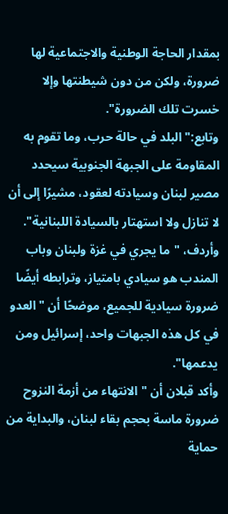بمقدار الحاجة الوطنية والاجتماعية لها ضرورة، ولكن من دون شيطنتها وإلا خسرت تلك الضرورة".
وتابع:"البلد في حالة حرب، وما تقوم به المقاومة على الجبهة الجنوبية سيحدد مصير لبنان وسيادته لعقود، مشيرًا إلى أن لا تنازل ولا استهتار بالسيادة اللبنانية".
وأردف، "ما يجري في غزة ولبنان وباب المندب هو سيادي بامتياز، وترابطه أيضًا ضرورة سيادية للجميع، موضحًا أن "العدو في كل هذه الجبهات واحد، إسرائيل ومن يدعمها".
وأكد قبلان أن "الانتهاء من أزمة النزوح ضرورة ماسة بحجم بقاء لبنان، والبداية من حماية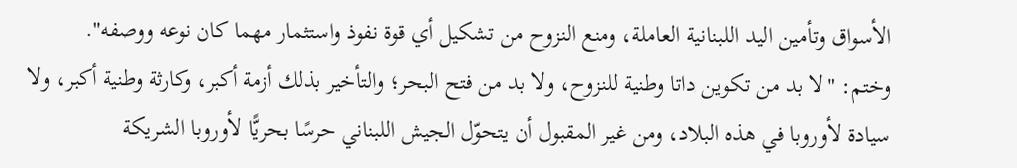الأسواق وتأمين اليد اللبنانية العاملة، ومنع النزوح من تشكيل أي قوة نفوذ واستثمار مهما كان نوعه ووصفه".
وختم: "لا بد من تكوين داتا وطنية للنزوح، ولا بد من فتح البحر؛ والتأخير بذلك أزمة أكبر، وكارثة وطنية أكبر، ولا سيادة لأوروبا في هذه البلاد، ومن غير المقبول أن يتحوّل الجيش اللبناني حرسًا بحريًّا لأوروبا الشريكة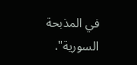في المذبحة السورية".